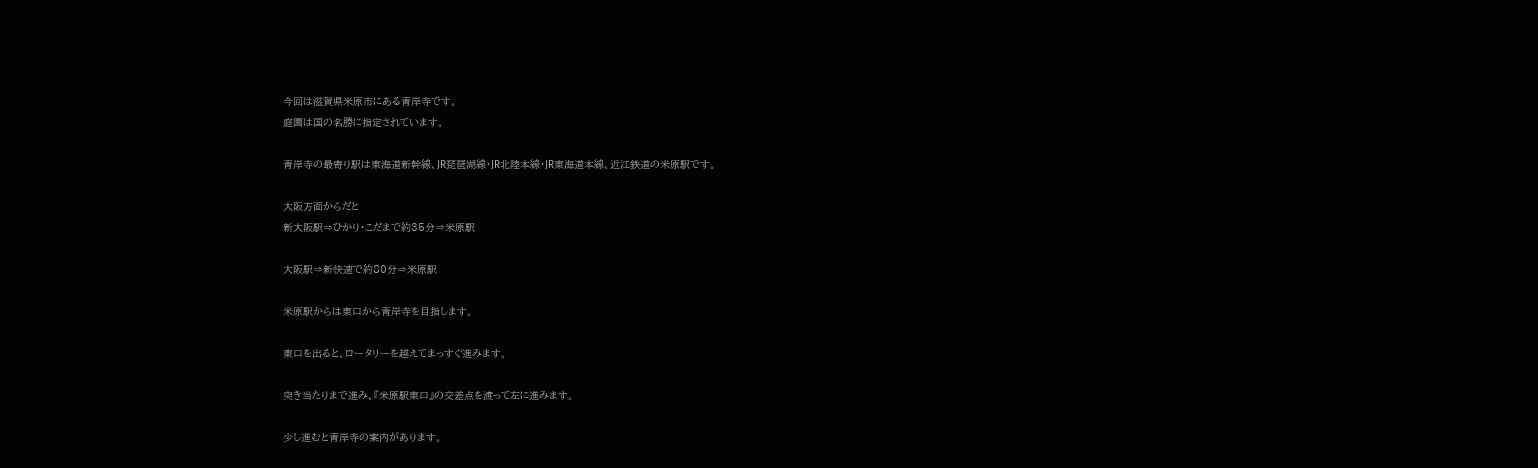今回は滋賀県米原市にある青岸寺です。
庭園は国の名勝に指定されています。

青岸寺の最寄り駅は東海道新幹線、JR琵琶湖線・JR北陸本線・JR東海道本線、近江鉄道の米原駅です。

大阪方面からだと
新大阪駅⇒ひかり・こだまで約35分⇒米原駅

大阪駅⇒新快速で約80分⇒米原駅

米原駅からは東口から青岸寺を目指します。

東口を出ると、ロータリーを越えてまっすぐ進みます。

突き当たりまで進み、『米原駅東口』の交差点を渡って左に進みます。

少し進むと青岸寺の案内があります。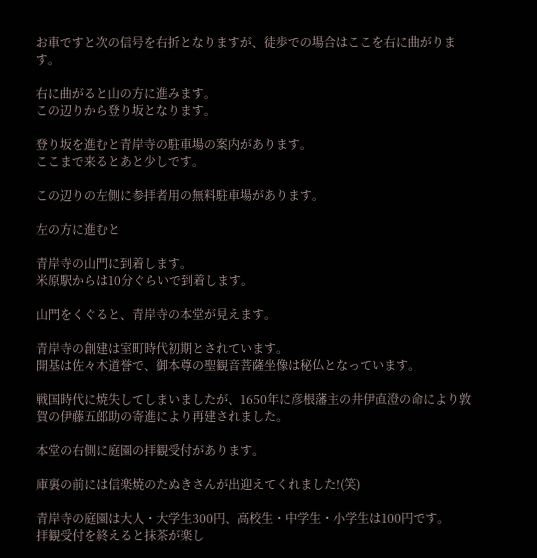お車ですと次の信号を右折となりますが、徒歩での場合はここを右に曲がります。

右に曲がると山の方に進みます。
この辺りから登り坂となります。

登り坂を進むと青岸寺の駐車場の案内があります。
ここまで来るとあと少しです。

この辺りの左側に参拝者用の無料駐車場があります。

左の方に進むと

青岸寺の山門に到着します。
米原駅からは10分ぐらいで到着します。

山門をくぐると、青岸寺の本堂が見えます。

青岸寺の創建は室町時代初期とされています。
開基は佐々木道誉で、御本尊の聖観音菩薩坐像は秘仏となっています。

戦国時代に焼失してしまいましたが、1650年に彦根藩主の井伊直澄の命により敦賀の伊藤五郎助の寄進により再建されました。

本堂の右側に庭園の拝観受付があります。

庫裏の前には信楽焼のたぬきさんが出迎えてくれました!(笑)

青岸寺の庭園は大人・大学生300円、高校生・中学生・小学生は100円です。
拝観受付を終えると抹茶が楽し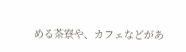める茶寮や、カフェなどがあ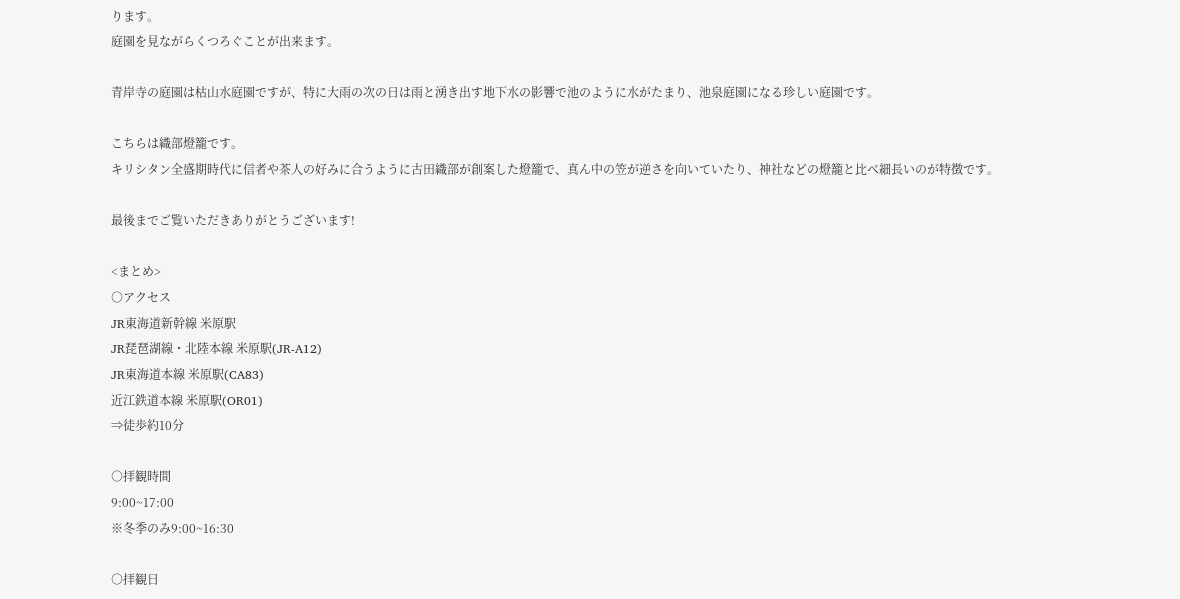ります。
庭園を見ながらくつろぐことが出来ます。

青岸寺の庭園は枯山水庭園ですが、特に大雨の次の日は雨と湧き出す地下水の影響で池のように水がたまり、池泉庭園になる珍しい庭園です。

こちらは織部燈籠です。
キリシタン全盛期時代に信者や茶人の好みに合うように古田織部が創案した燈籠で、真ん中の笠が逆さを向いていたり、神社などの燈籠と比べ細長いのが特徴です。

最後までご覧いただきありがとうございます!

<まとめ>
○アクセス
JR東海道新幹線 米原駅
JR琵琶湖線・北陸本線 米原駅(JR-A12)
JR東海道本線 米原駅(CA83)
近江鉄道本線 米原駅(OR01)
⇒徒歩約10分

○拝観時間
9:00~17:00
※冬季のみ9:00~16:30

○拝観日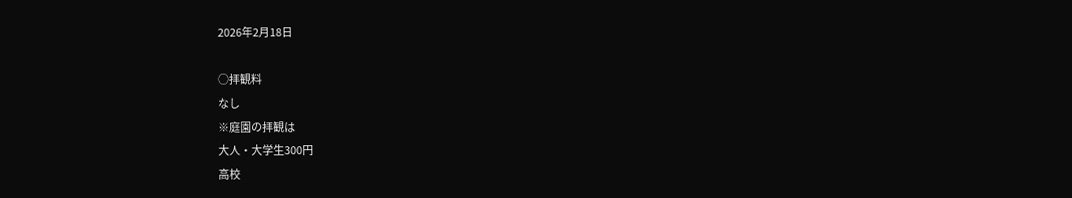2026年2月18日

○拝観料
なし
※庭園の拝観は
大人・大学生300円
高校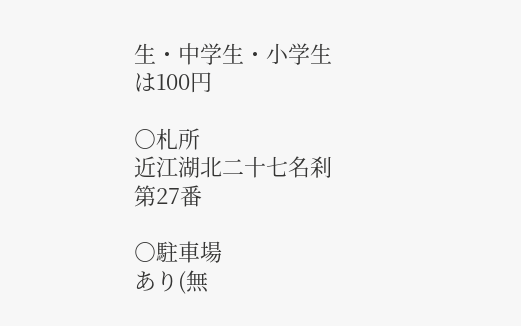生・中学生・小学生は100円

○札所
近江湖北二十七名刹 第27番

○駐車場
あり(無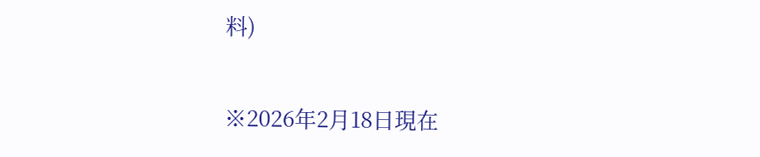料)

※2026年2月18日現在